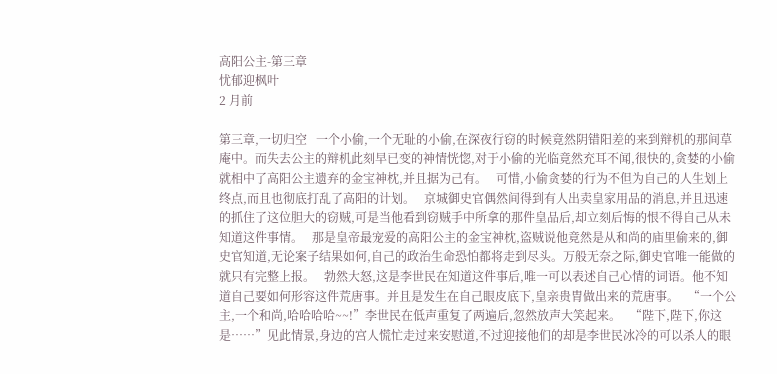高阳公主-第三章
忧郁迎枫叶
2 月前

第三章,一切归空   一个小偷,一个无耻的小偷,在深夜行窃的时候竟然阴错阳差的来到辩机的那间草庵中。而失去公主的辩机此刻早已变的神情恍惚,对于小偷的光临竟然充耳不闻,很快的,贪婪的小偷就相中了高阳公主遗弃的金宝神枕,并且据为己有。   可惜,小偷贪婪的行为不但为自己的人生划上终点,而且也彻底打乱了高阳的计划。   京城御史官偶然间得到有人出卖皇家用品的消息,并且迅速的抓住了这位胆大的窃贼,可是当他看到窃贼手中所拿的那件皇品后,却立刻后悔的恨不得自己从未知道这件事情。   那是皇帝最宠爱的高阳公主的金宝神枕,盗贼说他竟然是从和尚的庙里偷来的,御史官知道,无论案子结果如何,自己的政治生命恐怕都将走到尽头。万般无奈之际,御史官唯一能做的就只有完整上报。   勃然大怒,这是李世民在知道这件事后,唯一可以表述自己心情的词语。他不知道自己要如何形容这件荒唐事。并且是发生在自己眼皮底下,皇亲贵胄做出来的荒唐事。   “一个公主,一个和尚,哈哈哈哈~~!”李世民在低声重复了两遍后,忽然放声大笑起来。   “陛下,陛下,你这是……”见此情景,身边的宫人慌忙走过来安慰道,不过迎接他们的却是李世民冰冷的可以杀人的眼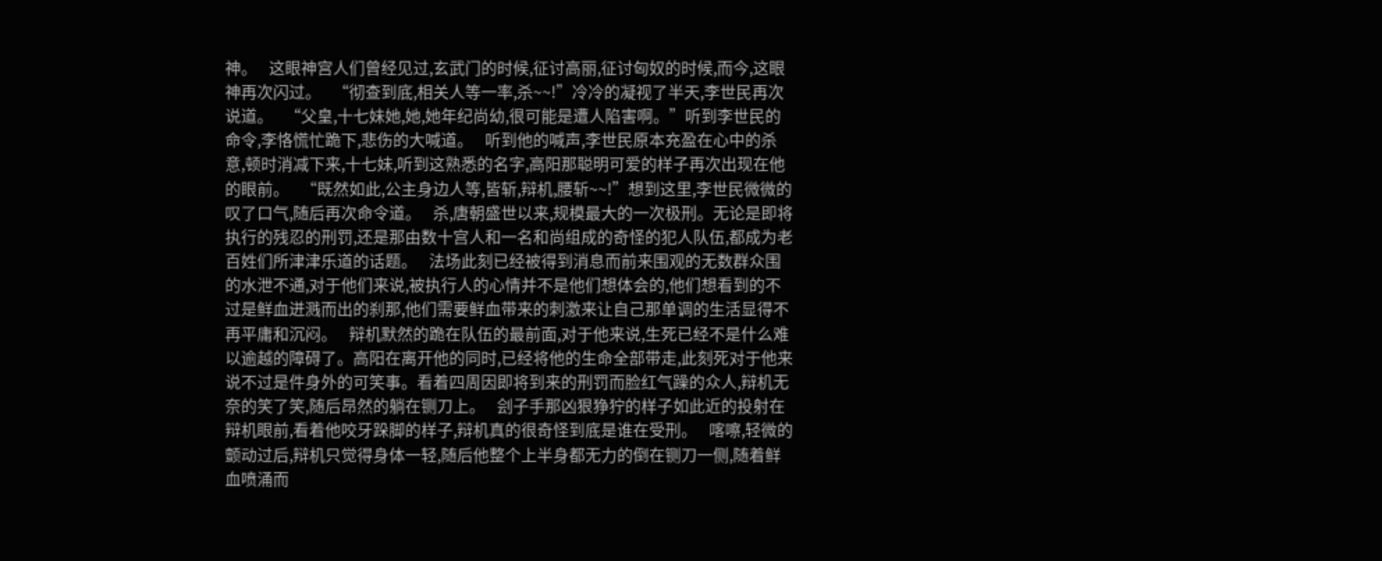神。   这眼神宫人们曾经见过,玄武门的时候,征讨高丽,征讨匈奴的时候,而今,这眼神再次闪过。   “彻查到底,相关人等一率,杀~~!”冷冷的凝视了半天,李世民再次说道。   “父皇,十七妹她,她,她年纪尚幼,很可能是遭人陷害啊。”听到李世民的命令,李恪慌忙跪下,悲伤的大喊道。   听到他的喊声,李世民原本充盈在心中的杀意,顿时消减下来,十七妹,听到这熟悉的名字,高阳那聪明可爱的样子再次出现在他的眼前。   “既然如此,公主身边人等,皆斩,辩机,腰斩~~!”想到这里,李世民微微的叹了口气,随后再次命令道。   杀,唐朝盛世以来,规模最大的一次极刑。无论是即将执行的残忍的刑罚,还是那由数十宫人和一名和尚组成的奇怪的犯人队伍,都成为老百姓们所津津乐道的话题。   法场此刻已经被得到消息而前来围观的无数群众围的水泄不通,对于他们来说,被执行人的心情并不是他们想体会的,他们想看到的不过是鲜血迸溅而出的刹那,他们需要鲜血带来的刺激来让自己那单调的生活显得不再平庸和沉闷。   辩机默然的跪在队伍的最前面,对于他来说,生死已经不是什么难以逾越的障碍了。高阳在离开他的同时,已经将他的生命全部带走,此刻死对于他来说不过是件身外的可笑事。看着四周因即将到来的刑罚而脸红气躁的众人,辩机无奈的笑了笑,随后昂然的躺在铡刀上。   刽子手那凶狠狰狞的样子如此近的投射在辩机眼前,看着他咬牙跺脚的样子,辩机真的很奇怪到底是谁在受刑。   喀嚓,轻微的颤动过后,辩机只觉得身体一轻,随后他整个上半身都无力的倒在铡刀一侧,随着鲜血喷涌而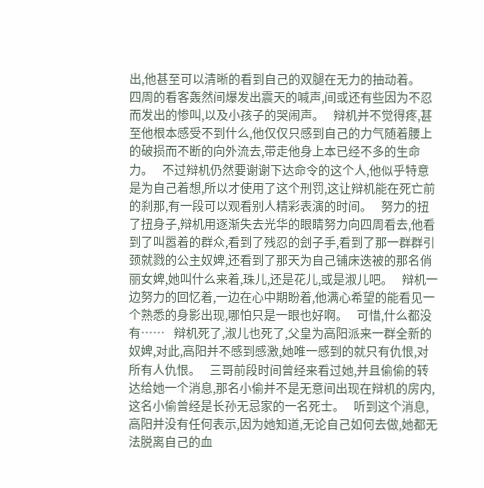出,他甚至可以清晰的看到自己的双腿在无力的抽动着。   四周的看客轰然间爆发出震天的喊声,间或还有些因为不忍而发出的惨叫,以及小孩子的哭闹声。   辩机并不觉得疼,甚至他根本感受不到什么,他仅仅只感到自己的力气随着腰上的破损而不断的向外流去,带走他身上本已经不多的生命力。   不过辩机仍然要谢谢下达命令的这个人,他似乎特意是为自己着想,所以才使用了这个刑罚,这让辩机能在死亡前的刹那,有一段可以观看别人精彩表演的时间。   努力的扭了扭身子,辩机用逐渐失去光华的眼睛努力向四周看去,他看到了叫嚣着的群众,看到了残忍的刽子手,看到了那一群群引颈就戮的公主奴婢,还看到了那天为自己铺床迭被的那名俏丽女婢,她叫什么来着,珠儿,还是花儿,或是淑儿吧。   辩机一边努力的回忆着,一边在心中期盼着,他满心希望的能看见一个熟悉的身影出现,哪怕只是一眼也好啊。   可惜,什么都没有……   辩机死了,淑儿也死了,父皇为高阳派来一群全新的奴婢,对此,高阳并不感到感激,她唯一感到的就只有仇恨,对所有人仇恨。   三哥前段时间曾经来看过她,并且偷偷的转达给她一个消息,那名小偷并不是无意间出现在辩机的房内,这名小偷曾经是长孙无忌家的一名死士。   听到这个消息,高阳并没有任何表示,因为她知道,无论自己如何去做,她都无法脱离自己的血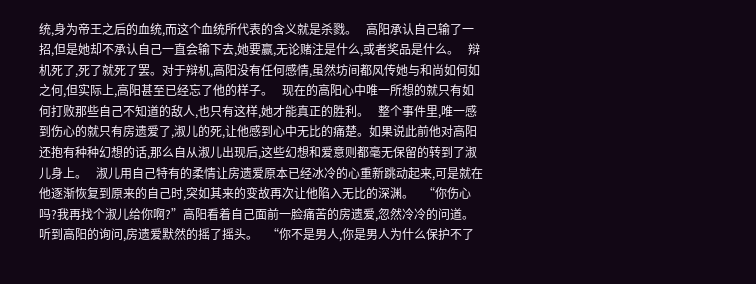统,身为帝王之后的血统,而这个血统所代表的含义就是杀戮。   高阳承认自己输了一招,但是她却不承认自己一直会输下去,她要赢,无论赌注是什么,或者奖品是什么。   辩机死了,死了就死了罢。对于辩机,高阳没有任何感情,虽然坊间都风传她与和尚如何如之何,但实际上,高阳甚至已经忘了他的样子。   现在的高阳心中唯一所想的就只有如何打败那些自己不知道的敌人,也只有这样,她才能真正的胜利。   整个事件里,唯一感到伤心的就只有房遗爱了,淑儿的死,让他感到心中无比的痛楚。如果说此前他对高阳还抱有种种幻想的话,那么自从淑儿出现后,这些幻想和爱意则都毫无保留的转到了淑儿身上。   淑儿用自己特有的柔情让房遗爱原本已经冰冷的心重新跳动起来,可是就在他逐渐恢复到原来的自己时,突如其来的变故再次让他陷入无比的深渊。   “你伤心吗?我再找个淑儿给你啊?”高阳看着自己面前一脸痛苦的房遗爱,忽然冷冷的问道。   听到高阳的询问,房遗爱默然的摇了摇头。   “你不是男人,你是男人为什么保护不了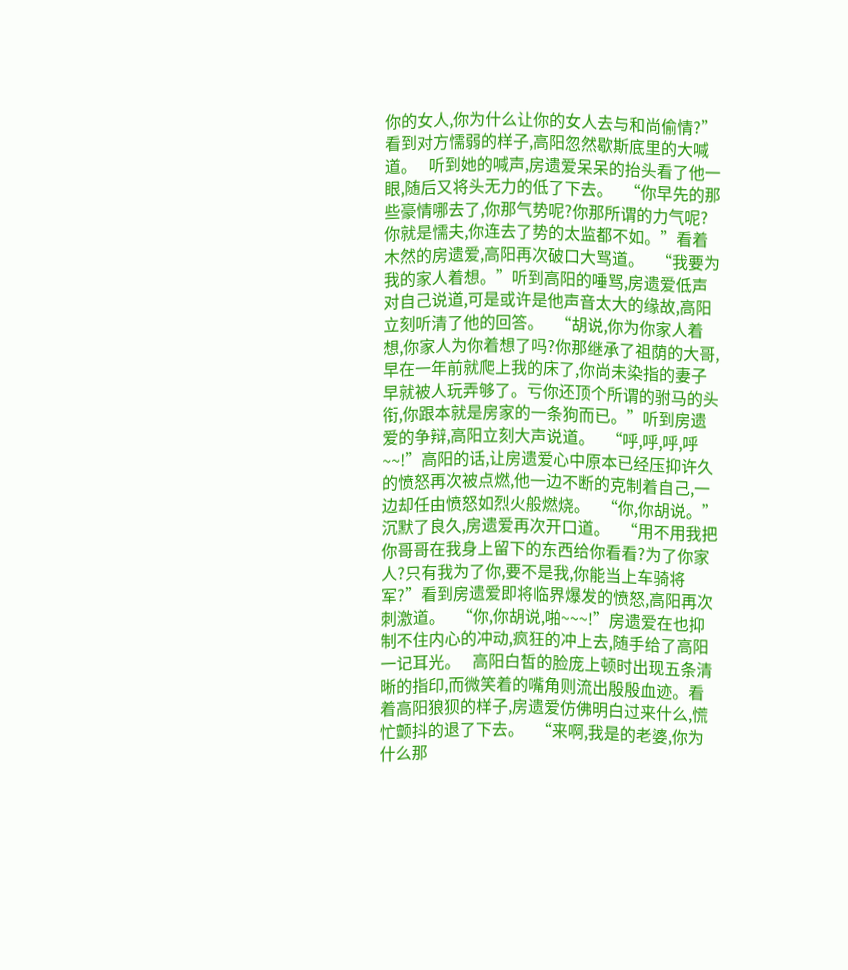你的女人,你为什么让你的女人去与和尚偷情?”看到对方懦弱的样子,高阳忽然歇斯底里的大喊道。   听到她的喊声,房遗爱呆呆的抬头看了他一眼,随后又将头无力的低了下去。   “你早先的那些豪情哪去了,你那气势呢?你那所谓的力气呢?你就是懦夫,你连去了势的太监都不如。”看着木然的房遗爱,高阳再次破口大骂道。   “我要为我的家人着想。”听到高阳的唾骂,房遗爱低声对自己说道,可是或许是他声音太大的缘故,高阳立刻听清了他的回答。   “胡说,你为你家人着想,你家人为你着想了吗?你那继承了祖荫的大哥,早在一年前就爬上我的床了,你尚未染指的妻子早就被人玩弄够了。亏你还顶个所谓的驸马的头衔,你跟本就是房家的一条狗而已。”听到房遗爱的争辩,高阳立刻大声说道。   “呼,呼,呼,呼~~!”高阳的话,让房遗爱心中原本已经压抑许久的愤怒再次被点燃,他一边不断的克制着自己,一边却任由愤怒如烈火般燃烧。   “你,你胡说。”沉默了良久,房遗爱再次开口道。   “用不用我把你哥哥在我身上留下的东西给你看看?为了你家人?只有我为了你,要不是我,你能当上车骑将军?”看到房遗爱即将临界爆发的愤怒,高阳再次刺激道。   “你,你胡说,啪~~~!”房遗爱在也抑制不住内心的冲动,疯狂的冲上去,随手给了高阳一记耳光。   高阳白皙的脸庞上顿时出现五条清晰的指印,而微笑着的嘴角则流出殷殷血迹。看着高阳狼狈的样子,房遗爱仿佛明白过来什么,慌忙颤抖的退了下去。   “来啊,我是的老婆,你为什么那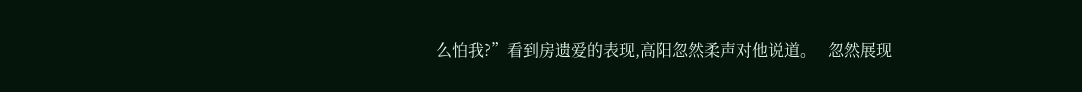么怕我?”看到房遗爱的表现,高阳忽然柔声对他说道。   忽然展现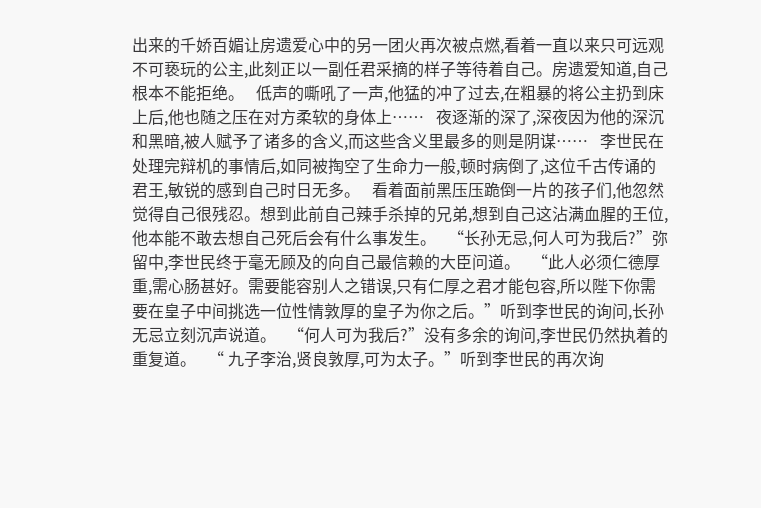出来的千娇百媚让房遗爱心中的另一团火再次被点燃,看着一直以来只可远观不可亵玩的公主,此刻正以一副任君采摘的样子等待着自己。房遗爱知道,自己根本不能拒绝。   低声的嘶吼了一声,他猛的冲了过去,在粗暴的将公主扔到床上后,他也随之压在对方柔软的身体上……   夜逐渐的深了,深夜因为他的深沉和黑暗,被人赋予了诸多的含义,而这些含义里最多的则是阴谋……   李世民在处理完辩机的事情后,如同被掏空了生命力一般,顿时病倒了,这位千古传诵的君王,敏锐的感到自己时日无多。   看着面前黑压压跪倒一片的孩子们,他忽然觉得自己很残忍。想到此前自己辣手杀掉的兄弟,想到自己这沾满血腥的王位,他本能不敢去想自己死后会有什么事发生。   “长孙无忌,何人可为我后?”弥留中,李世民终于毫无顾及的向自己最信赖的大臣问道。   “此人必须仁德厚重,需心肠甚好。需要能容别人之错误,只有仁厚之君才能包容,所以陛下你需要在皇子中间挑选一位性情敦厚的皇子为你之后。”听到李世民的询问,长孙无忌立刻沉声说道。   “何人可为我后?”没有多余的询问,李世民仍然执着的重复道。   “ 九子李治,贤良敦厚,可为太子。”听到李世民的再次询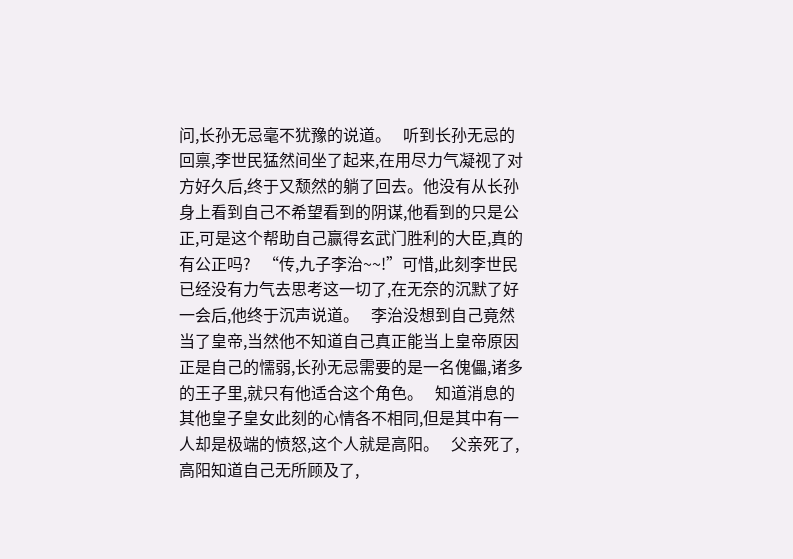问,长孙无忌毫不犹豫的说道。   听到长孙无忌的回禀,李世民猛然间坐了起来,在用尽力气凝视了对方好久后,终于又颓然的躺了回去。他没有从长孙身上看到自己不希望看到的阴谋,他看到的只是公正,可是这个帮助自己赢得玄武门胜利的大臣,真的有公正吗?   “传,九子李治~~!”可惜,此刻李世民已经没有力气去思考这一切了,在无奈的沉默了好一会后,他终于沉声说道。   李治没想到自己竟然当了皇帝,当然他不知道自己真正能当上皇帝原因正是自己的懦弱,长孙无忌需要的是一名傀儡,诸多的王子里,就只有他适合这个角色。   知道消息的其他皇子皇女此刻的心情各不相同,但是其中有一人却是极端的愤怒,这个人就是高阳。   父亲死了,高阳知道自己无所顾及了,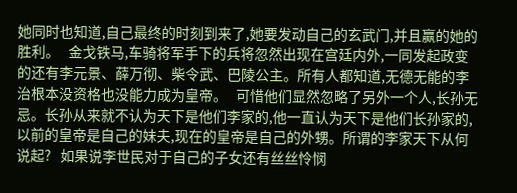她同时也知道,自己最终的时刻到来了,她要发动自己的玄武门,并且赢的她的胜利。   金戈铁马,车骑将军手下的兵将忽然出现在宫廷内外,一同发起政变的还有李元景、薛万彻、柴令武、巴陵公主。所有人都知道,无德无能的李治根本没资格也没能力成为皇帝。   可惜他们显然忽略了另外一个人,长孙无忌。长孙从来就不认为天下是他们李家的,他一直认为天下是他们长孙家的,以前的皇帝是自己的妹夫,现在的皇帝是自己的外甥。所谓的李家天下从何说起?   如果说李世民对于自己的子女还有丝丝怜悯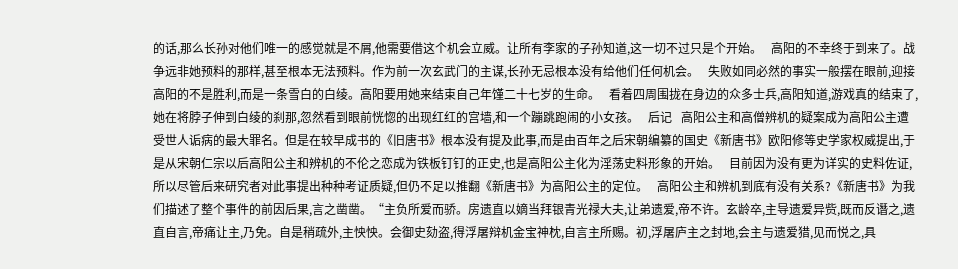的话,那么长孙对他们唯一的感觉就是不屑,他需要借这个机会立威。让所有李家的子孙知道,这一切不过只是个开始。   高阳的不幸终于到来了。战争远非她预料的那样,甚至根本无法预料。作为前一次玄武门的主谋,长孙无忌根本没有给他们任何机会。   失败如同必然的事实一般摆在眼前,迎接高阳的不是胜利,而是一条雪白的白绫。高阳要用她来结束自己年馑二十七岁的生命。   看着四周围拢在身边的众多士兵,高阳知道,游戏真的结束了,她在将脖子伸到白绫的刹那,忽然看到眼前恍惚的出现红红的宫墙,和一个蹦跳跑闹的小女孩。   后记   高阳公主和高僧辨机的疑案成为高阳公主遭受世人诟病的最大罪名。但是在较早成书的《旧唐书》根本没有提及此事,而是由百年之后宋朝编纂的国史《新唐书》欧阳修等史学家权威提出,于是从宋朝仁宗以后高阳公主和辨机的不伦之恋成为铁板钉钉的正史,也是高阳公主化为淫荡史料形象的开始。   目前因为没有更为详实的史料佐证,所以尽管后来研究者对此事提出种种考证质疑,但仍不足以推翻《新唐书》为高阳公主的定位。   高阳公主和辨机到底有没有关系?《新唐书》为我们描述了整个事件的前因后果,言之凿凿。“主负所爱而骄。房遗直以嫡当拜银青光禄大夫,让弟遗爱,帝不许。玄龄卒,主导遗爱异赀,既而反谮之,遗直自言,帝痛让主,乃免。自是稍疏外,主怏怏。会御史劾盗,得浮屠辩机金宝神枕,自言主所赐。初,浮屠庐主之封地,会主与遗爱猎,见而悦之,具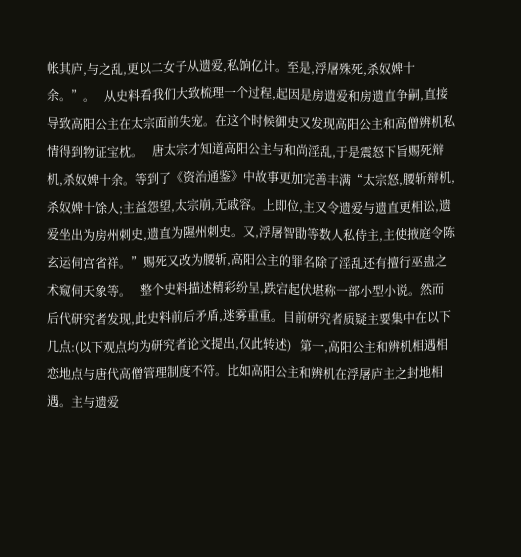帐其庐,与之乱,更以二女子从遗爱,私饷亿计。至是,浮屠殊死,杀奴婢十余。”。   从史料看我们大致梳理一个过程,起因是房遗爱和房遗直争嗣,直接导致高阳公主在太宗面前失宠。在这个时候御史又发现高阳公主和高僧辨机私情得到物证宝枕。   唐太宗才知道高阳公主与和尚淫乱,于是震怒下旨赐死辩机,杀奴婢十余。等到了《资治通鉴》中故事更加完善丰满“太宗怒,腰斩辩机,杀奴婢十馀人;主益怨望,太宗崩,无戚容。上即位,主又令遗爱与遗直更相讼,遗爱坐出为房州刺史,遗直为隰州刺史。又,浮屠智勖等数人私侍主,主使掖庭令陈玄运伺宫省祥。”赐死又改为腰斩,高阳公主的罪名除了淫乱还有擅行巫蛊之术窥伺天象等。   整个史料描述精彩纷呈,跌宕起伏堪称一部小型小说。然而后代研究者发现,此史料前后矛盾,迷雾重重。目前研究者质疑主要集中在以下几点:(以下观点均为研究者论文提出,仅此转述)   第一,高阳公主和辨机相遇相恋地点与唐代高僧管理制度不符。比如高阳公主和辨机在浮屠庐主之封地相遇。主与遗爱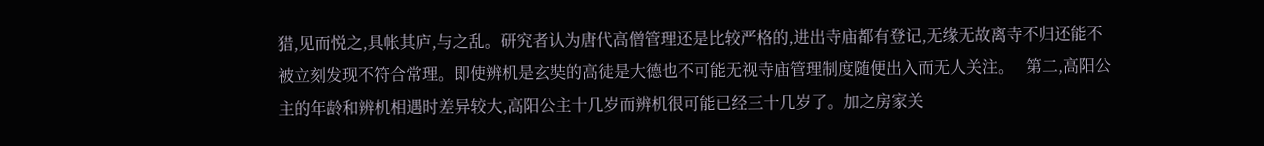猎,见而悦之,具帐其庐,与之乱。研究者认为唐代高僧管理还是比较严格的,进出寺庙都有登记,无缘无故离寺不归还能不被立刻发现不符合常理。即使辨机是玄奘的高徒是大德也不可能无视寺庙管理制度随便出入而无人关注。   第二,高阳公主的年龄和辨机相遇时差异较大,高阳公主十几岁而辨机很可能已经三十几岁了。加之房家关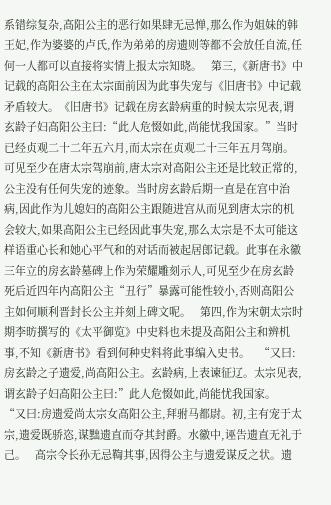系错综复杂,高阳公主的恶行如果肆无忌惮,那么作为姐妹的韩王妃,作为婆婆的卢氏,作为弟弟的房遗则等都不会放任自流,任何一人都可以直接将实情上报太宗知晓。   第三,《新唐书》中记载的高阳公主在太宗面前因为此事失宠与《旧唐书》中记载矛盾较大。《旧唐书》记载在房玄龄病重的时候太宗见表,谓玄龄子妇高阳公主曰:“此人危惙如此,尚能忧我国家。”当时已经贞观二十二年五六月,而太宗在贞观二十三年五月驾崩。可见至少在唐太宗驾崩前,唐太宗对高阳公主还是比较正常的,公主没有任何失宠的迹象。当时房玄龄后期一直是在宫中治病,因此作为儿媳妇的高阳公主跟随进宫从而见到唐太宗的机会较大,如果高阳公主已经因此事失宠,那么太宗是不太可能这样语重心长和她心平气和的对话而被起居郎记载。此事在永徽三年立的房玄龄墓碑上作为荣耀雕刻示人,可见至少在房玄龄死后近四年内高阳公主“丑行”暴露可能性较小,否则高阳公主如何顺利晋封长公主并刻上碑文呢。   第四,作为宋朝太宗时期李昉撰写的《太平御览》中史料也未提及高阳公主和辨机事,不知《新唐书》看到何种史料将此事编入史书。   “又曰:房玄龄之子遗爱,尚高阳公主。玄龄病,上表谏征辽。太宗见表,谓玄龄子妇高阳公主曰:”此人危惙如此,尚能忧我国家。   “又曰:房遗爱尚太宗女高阳公主,拜驸马都尉。初,主有宠于太宗,遗爱既骄恣,谋黜遗直而夺其封爵。水徽中,诬告遗直无礼于己。   高宗令长孙无忌鞫其事,因得公主与遗爱谋反之状。遗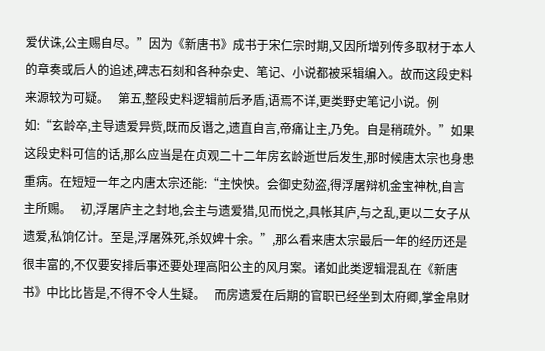爱伏诛,公主赐自尽。”因为《新唐书》成书于宋仁宗时期,又因所增列传多取材于本人的章奏或后人的追述,碑志石刻和各种杂史、笔记、小说都被采辑编入。故而这段史料来源较为可疑。   第五,整段史料逻辑前后矛盾,语焉不详,更类野史笔记小说。例如:“玄龄卒,主导遗爱异赀,既而反谮之,遗直自言,帝痛让主,乃免。自是稍疏外。”如果这段史料可信的话,那么应当是在贞观二十二年房玄龄逝世后发生,那时候唐太宗也身患重病。在短短一年之内唐太宗还能:“主怏怏。会御史劾盗,得浮屠辩机金宝神枕,自言主所赐。   初,浮屠庐主之封地,会主与遗爱猎,见而悦之,具帐其庐,与之乱,更以二女子从遗爱,私饷亿计。至是,浮屠殊死,杀奴婢十余。”,那么看来唐太宗最后一年的经历还是很丰富的,不仅要安排后事还要处理高阳公主的风月案。诸如此类逻辑混乱在《新唐书》中比比皆是,不得不令人生疑。   而房遗爱在后期的官职已经坐到太府卿,掌金帛财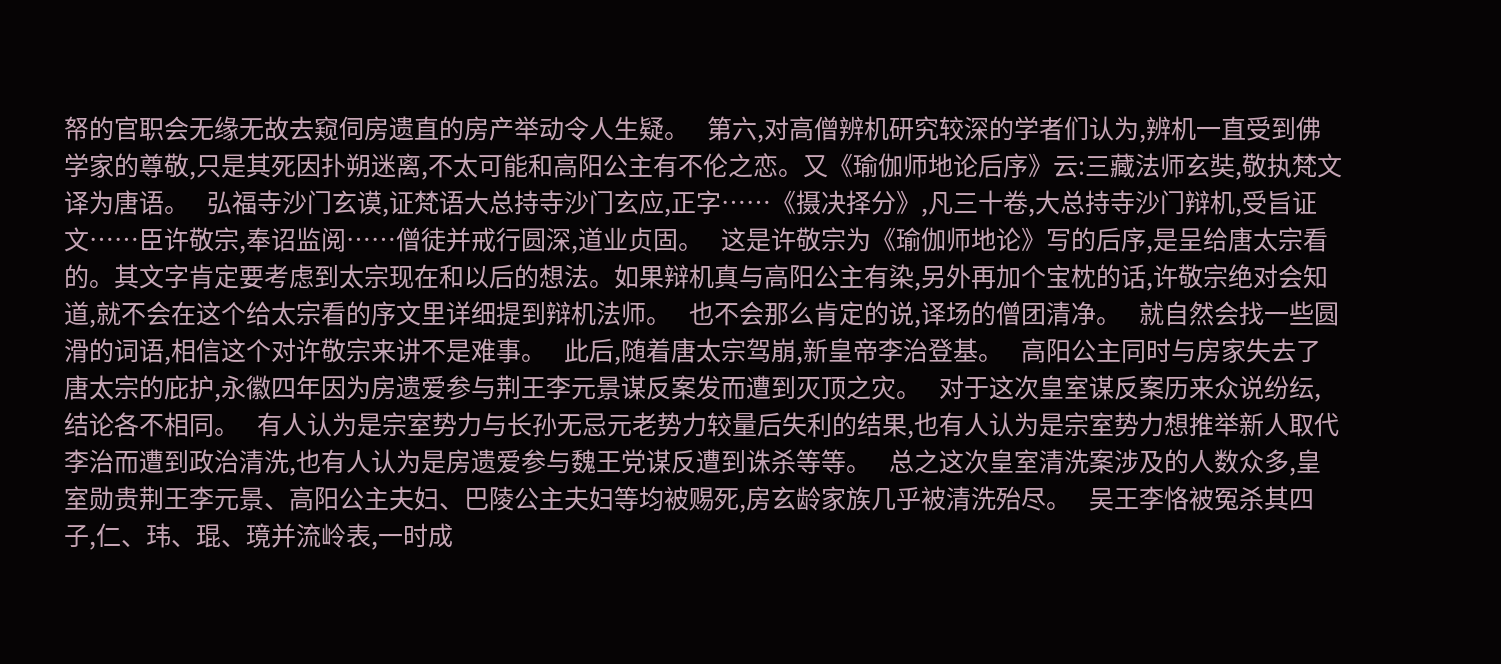帑的官职会无缘无故去窥伺房遗直的房产举动令人生疑。   第六,对高僧辨机研究较深的学者们认为,辨机一直受到佛学家的尊敬,只是其死因扑朔迷离,不太可能和高阳公主有不伦之恋。又《瑜伽师地论后序》云:三藏法师玄奘,敬执梵文译为唐语。   弘福寺沙门玄谟,证梵语大总持寺沙门玄应,正字……《摄决择分》,凡三十卷,大总持寺沙门辩机,受旨证文……臣许敬宗,奉诏监阅……僧徒并戒行圆深,道业贞固。   这是许敬宗为《瑜伽师地论》写的后序,是呈给唐太宗看的。其文字肯定要考虑到太宗现在和以后的想法。如果辩机真与高阳公主有染,另外再加个宝枕的话,许敬宗绝对会知道,就不会在这个给太宗看的序文里详细提到辩机法师。   也不会那么肯定的说,译场的僧团清净。   就自然会找一些圆滑的词语,相信这个对许敬宗来讲不是难事。   此后,随着唐太宗驾崩,新皇帝李治登基。   高阳公主同时与房家失去了唐太宗的庇护,永徽四年因为房遗爱参与荆王李元景谋反案发而遭到灭顶之灾。   对于这次皇室谋反案历来众说纷纭,结论各不相同。   有人认为是宗室势力与长孙无忌元老势力较量后失利的结果,也有人认为是宗室势力想推举新人取代李治而遭到政治清洗,也有人认为是房遗爱参与魏王党谋反遭到诛杀等等。   总之这次皇室清洗案涉及的人数众多,皇室勋贵荆王李元景、高阳公主夫妇、巴陵公主夫妇等均被赐死,房玄龄家族几乎被清洗殆尽。   吴王李恪被冤杀其四子,仁、玮、琨、璄并流岭表,一时成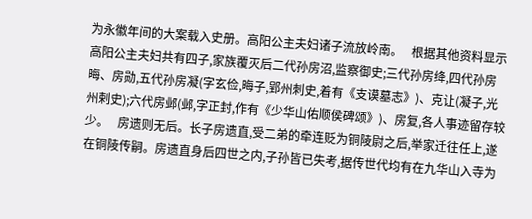为永徽年间的大案载入史册。高阳公主夫妇诸子流放岭南。   根据其他资料显示高阳公主夫妇共有四子,家族覆灭后二代孙房沼,监察御史;三代孙房绛,四代孙房晦、房勋,五代孙房凝(字玄俭,晦子,郢州刺史,着有《支谟墓志》)、克让(凝子,光州剌史);六代房邺(邺,字正封,作有《少华山佑顺侯碑颂》)、房复,各人事迹留存较少。   房遗则无后。长子房遗直,受二弟的牵连贬为铜陵尉之后,举家迁往任上,遂在铜陵传嗣。房遗直身后四世之内,子孙皆已失考,据传世代均有在九华山入寺为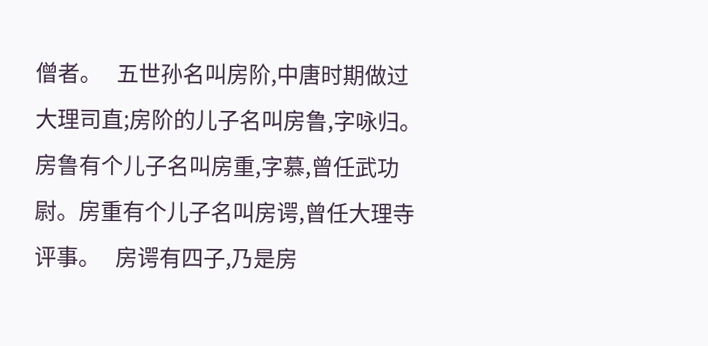僧者。   五世孙名叫房阶,中唐时期做过大理司直;房阶的儿子名叫房鲁,字咏归。房鲁有个儿子名叫房重,字慕,曾任武功尉。房重有个儿子名叫房谔,曾任大理寺评事。   房谔有四子,乃是房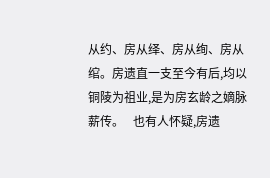从约、房从绎、房从绚、房从绾。房遗直一支至今有后,均以铜陵为祖业,是为房玄龄之嫡脉薪传。   也有人怀疑,房遗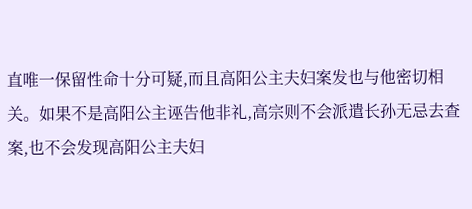直唯一保留性命十分可疑,而且高阳公主夫妇案发也与他密切相关。如果不是高阳公主诬告他非礼,高宗则不会派遣长孙无忌去查案,也不会发现高阳公主夫妇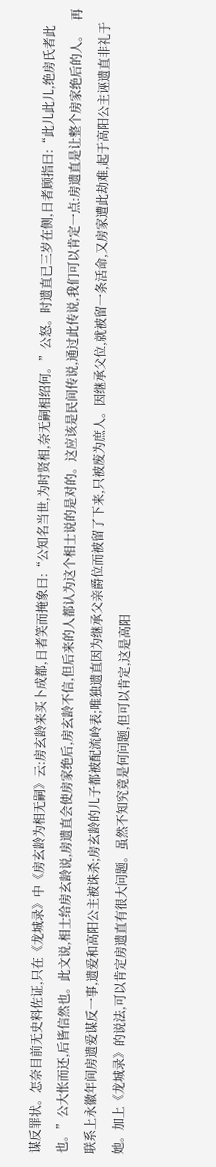谋反罪状。怎奈目前无史料佐证,只在《龙城录》中《房玄龄为相无嗣》云:房玄龄来买卜成都,日者笑而掩象曰:“公知名当世,为时贤相,奈无嗣相绍何。”公怒。时遗直已三岁在侧,日者顾指曰:“此儿此儿,绝房氏者此也。”公大怅而还,后皆信然也。此文说,相士给房玄龄说,房遗直会使房家绝后,房玄龄不信,但后来的人都认为这个相士说的是对的。这应该是民间传说,通过此传说,我们可以肯定一点:房遗直是让整个房家绝后的人。   再联系上永徽年间房遗爱谋反一事,遗爱和高阳公主被诛杀;房玄龄的儿子都被配流岭表;唯独遗直因为继承父亲爵位而被留了下来,只被废为庶人。因继承父位,就被留一条活命,又房家遭此劫难,起于高阳公主诬遗直非礼于她。加上《龙城录》的说法,可以肯定房遗直有很大问题。虽然不知究竟是何问题,但可以肯定,这是高阳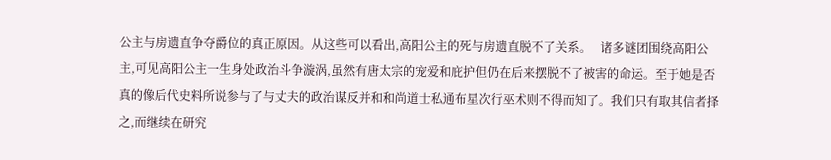公主与房遗直争夺爵位的真正原因。从这些可以看出,高阳公主的死与房遗直脱不了关系。   诸多谜团围绕高阳公主,可见高阳公主一生身处政治斗争漩涡,虽然有唐太宗的宠爱和庇护但仍在后来摆脱不了被害的命运。至于她是否真的像后代史料所说参与了与丈夫的政治谋反并和和尚道士私通布星次行巫术则不得而知了。我们只有取其信者择之,而继续在研究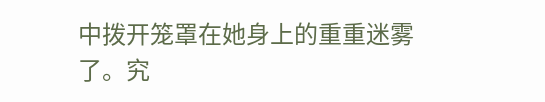中拨开笼罩在她身上的重重迷雾了。究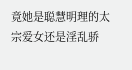竟她是聪慧明理的太宗爱女还是淫乱骄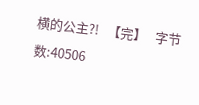横的公主?!   【完】   字节数:40506